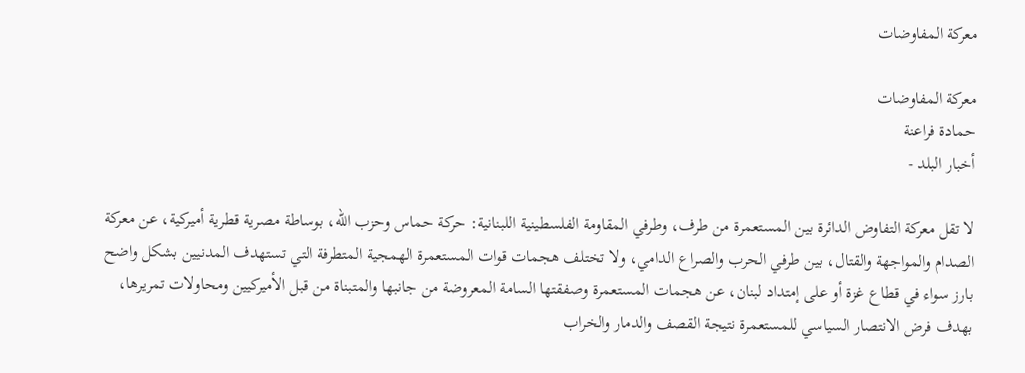معركة المفاوضات

معركة المفاوضات
حمادة فراعنة
أخبار البلد -

لا تقل معركة التفاوض الدائرة بين المستعمرة من طرف، وطرفي المقاومة الفلسطينية اللبنانية: حركة حماس وحزب الله، بوساطة مصرية قطرية أميركية، عن معركة الصدام والمواجهة والقتال، بين طرفي الحرب والصراع الدامي، ولا تختلف هجمات قوات المستعمرة الهمجية المتطرفة التي تستهدف المدنيين بشكل واضح بارز سواء في قطاع غزة أو على إمتداد لبنان، عن هجمات المستعمرة وصفقتها السامة المعروضة من جانبها والمتبناة من قبل الأميركيين ومحاولات تمريرها، بهدف فرض الانتصار السياسي للمستعمرة نتيجة القصف والدمار والخراب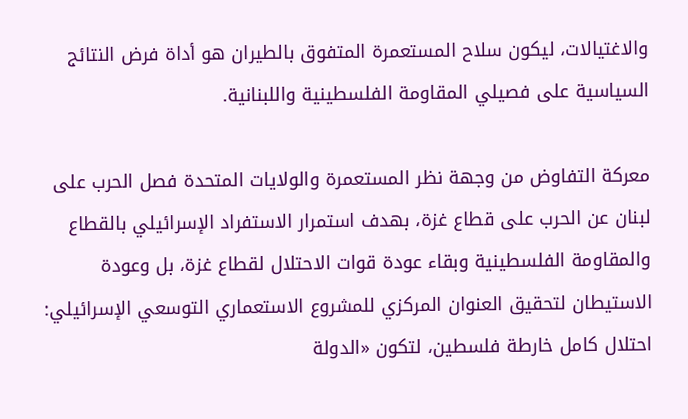والاغتيالات، ليكون سلاح المستعمرة المتفوق بالطيران هو أداة فرض النتائج السياسية على فصيلي المقاومة الفلسطينية واللبنانية.

معركة التفاوض من وجهة نظر المستعمرة والولايات المتحدة فصل الحرب على لبنان عن الحرب على قطاع غزة، بهدف استمرار الاستفراد الإسرائيلي بالقطاع والمقاومة الفلسطينية وبقاء عودة قوات الاحتلال لقطاع غزة، بل وعودة الاستيطان لتحقيق العنوان المركزي للمشروع الاستعماري التوسعي الإسرائيلي: احتلال كامل خارطة فلسطين، لتكون «الدولة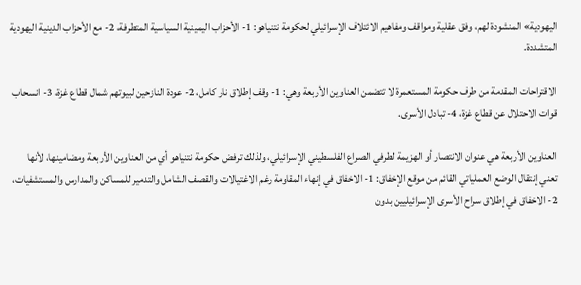اليهودية» المنشودة لهم، وفق عقلية ومواقف ومفاهيم الائتلاف الإسرائيلي لحكومة نتنياهو: 1- الأحزاب اليمينية السياسية المتطرفة، 2- مع الأحزاب الدينية اليهودية المتشددة.

الاقتراحات المقدمة من طرف حكومة المستعمرة لا تتضمن العناوين الأربعة وهي: 1- وقف إطلاق نار كامل، 2- عودة النازحين لبيوتهم شمال قطاع غزة، 3- انسحاب قوات الاحتلال عن قطاع غزة، 4- تبادل الأسرى.

العناوين الأربعة هي عنوان الانتصار أو الهزيمة لطرفي الصراع الفلسطيني الإسرائيلي، ولذلك ترفض حكومة نتنياهو أي من العناوين الأربعة ومضامينها، لأنها تعني إنتقال الوضع العملياتي القائم من موقع الإخفاق: 1- الاخفاق في إنهاء المقاومة رغم الاغتيالات والقصف الشامل والتدمير للمساكن والمدارس والمستشفيات، 2- الاخفاق في إطلاق سراح الأسرى الإسرائيليين بدون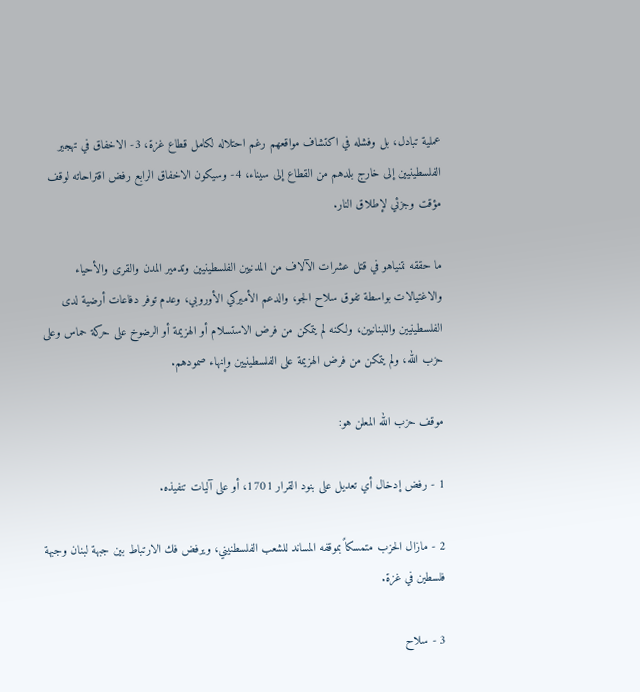عملية تبادل، بل وفشله في اكتشاف مواقعهم رغم احتلاله لكامل قطاع غزة، 3- الاخفاق في تهجير الفلسطينيين إلى خارج بلدهم من القطاع إلى سيناء، 4- وسيكون الاخفاق الرابع رفض اقتراحاته لوقف مؤقت وجزئي لإطلاق النار.

ما حققه نتنياهو في قتل عشرات الآلاف من المدنيين الفلسطينيين وتدمير المدن والقرى والأحياء والاغتيالات بواسطة تفوق سلاح الجو، والدعم الأميركي الأوروبي، وعدم توفر دفاعات أرضية لدى الفلسطينيين واللبنانيين، ولكنه لم يتمكن من فرض الاستسلام أو الهزيمة أو الرضوخ على حركة حماس وعلى حزب الله، ولم يتمكن من فرض الهزيمة على الفلسطينيين وإنهاء صمودهم.

موقف حزب الله المعلن هو:

1 - رفض إدخال أي تعديل على بنود القرار 1701، أو على آليات تنفيذه.

2 - مازال الحزب متمسكاً بموقفه المساند للشعب الفلسطنيني، ويرفض فك الارتباط بين جبهة لبنان وجبهة فلسطين في غزة.

3 - سلاح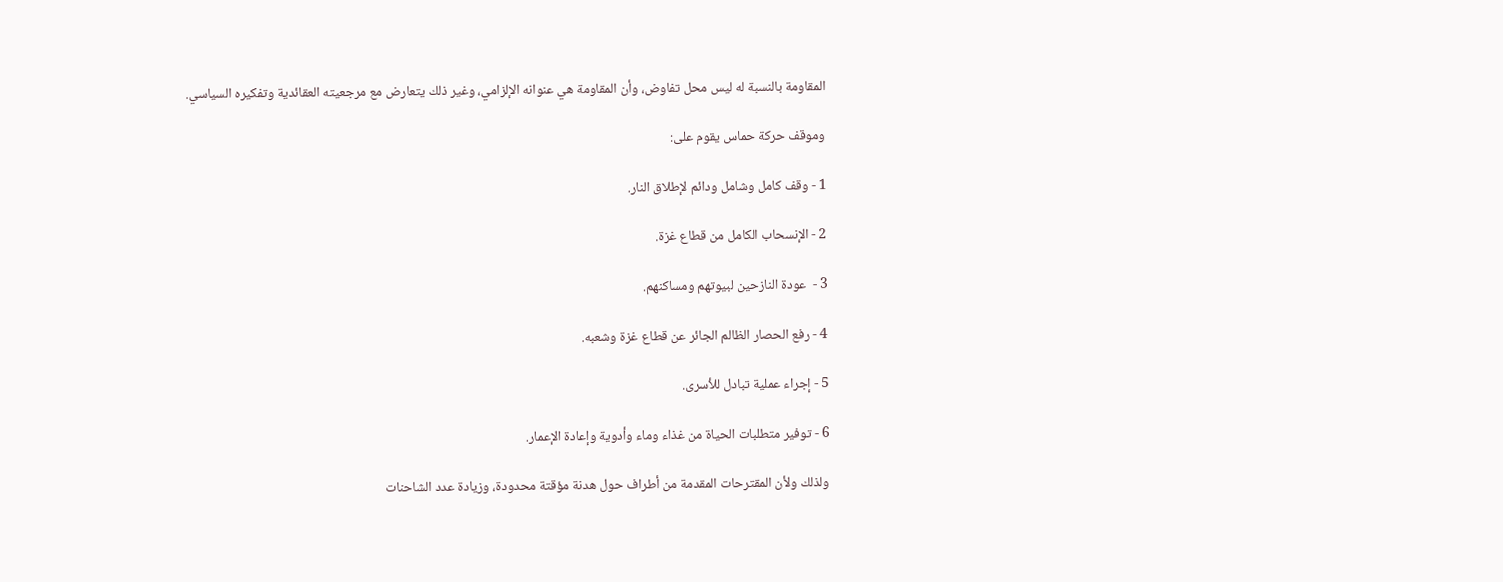المقاومة بالنسبة له ليس محل تفاوض، وأن المقاومة هي عنوانه الإلزامي، وغير ذلك يتعارض مع مرجعيته العقائدية وتفكيره السياسي.

وموقف حركة حماس يقوم على:

1 - وقف كامل وشامل ودائم لإطلاق النار.

2 - الإنسحاب الكامل من قطاع غزة.

3 -  عودة النازحين لبيوتهم ومساكنهم.

4 - رفع الحصار الظالم الجائر عن قطاع غزة وشعبه.

5 - إجراء عملية تبادل للأسرى.

6 - توفير متطلبات الحياة من غذاء وماء وأدوية وإعادة الإعمار.

ولذلك ولأن المقترحات المقدمة من أطراف حول هدنة مؤقتة محدودة، وزيادة عدد الشاحنات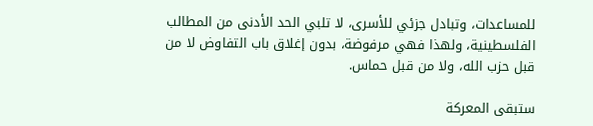للمساعدات، وتبادل جزئي للأسرى، لا تلبي الحد الأدنى من المطالب الفلسطينية، ولهذا فهي مرفوضة، بدون إغلاق باب التفاوض لا من قبل حزب الله، ولا من قبل حماس.

ستبقى المعركة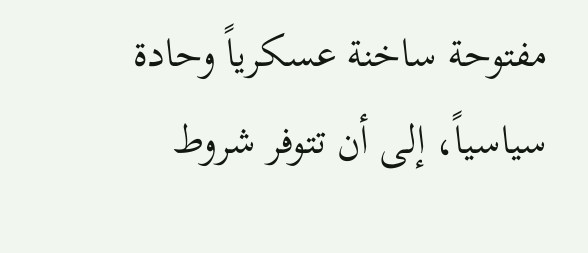مفتوحة ساخنة عسكرياً وحادة سياسياً، إلى أن تتوفر شروط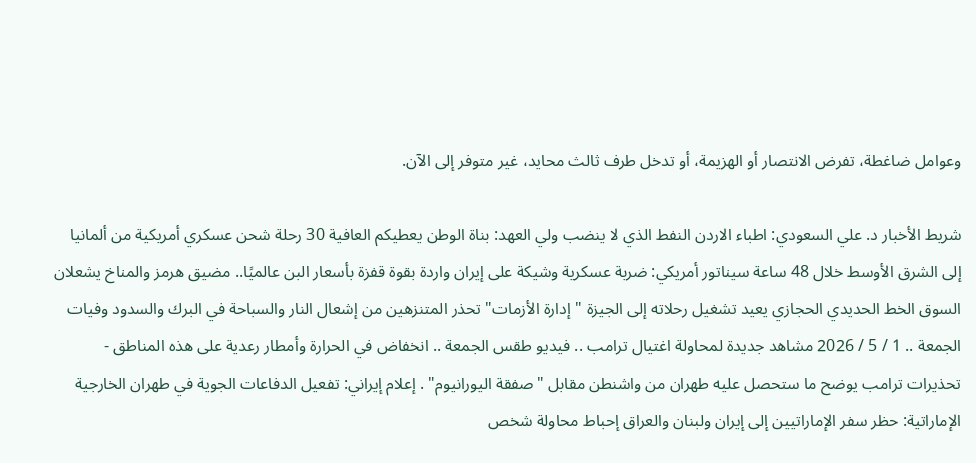وعوامل ضاغطة، تفرض الانتصار أو الهزيمة، أو تدخل طرف ثالث محايد، غير متوفر إلى الآن.

شريط الأخبار د. علي السعودي: اطباء الاردن النفط الذي لا ينضب ولي العهد: بناة الوطن يعطيكم العافية 30 رحلة شحن عسكري أمريكية من ألمانيا إلى الشرق الأوسط خلال 48 ساعة سيناتور أمريكي: ضربة عسكرية وشيكة على إيران واردة بقوة قفزة بأسعار البن عالميًا.. مضيق هرمز والمناخ يشعلان السوق الخط الحديدي الحجازي يعيد تشغيل رحلاته إلى الجيزة "إدارة الأزمات" تحذر المتنزهين من إشعال النار والسباحة في البرك والسدود وفيات الجمعة .. 1 / 5 / 2026 مشاهد جديدة لمحاولة اغتيال ترامب .. فيديو طقس الجمعة .. انخفاض في الحرارة وأمطار رعدية على هذه المناطق - تحذيرات ترامب يوضح ما ستحصل عليه طهران من واشنطن مقابل "صفقة اليورانيوم" . إعلام إيراني: تفعيل الدفاعات الجوية في طهران الخارجية الإماراتية: حظر سفر الإماراتيين إلى إيران ولبنان والعراق إحباط محاولة شخص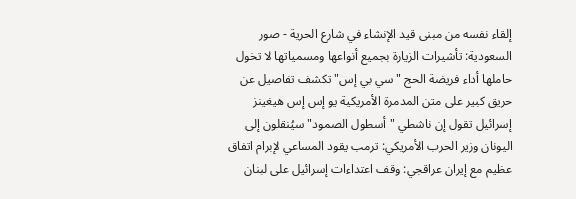إلقاء نفسه من مبنى قيد الإنشاء في شارع الحرية - صور السعودية: تأشيرات الزيارة بجميع أنواعها ومسمياتها لا تخول حاملها أداء فريضة الحج "سي بي إس" تكشف تفاصيل عن حريق كبير على متن المدمرة الأمريكية يو إس إس هيغينز إسرائيل تقول إن ناشطي "أسطول الصمود" سيُنقلون إلى اليونان وزير الحرب الأمريكي: ترمب يقود المساعي لإبرام اتفاق عظيم مع إيران عراقجي: وقف اعتداءات إسرائيل على لبنان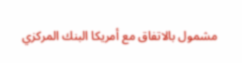مشمول بالاتفاق مع أمريكا البنك المركزي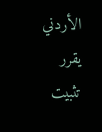الأردني يقرر تثبيت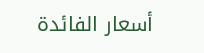أسعار الفائدة